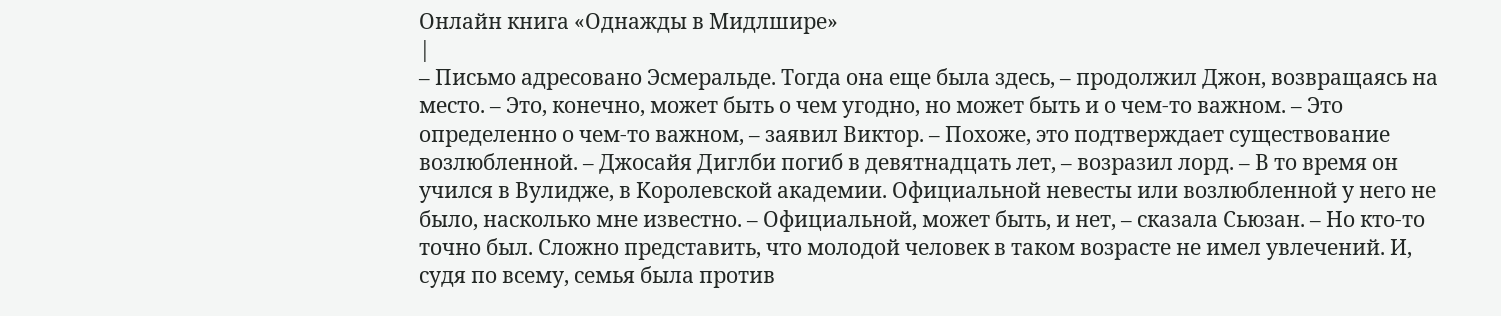Онлайн книга «Однажды в Мидлшире»
|
– Письмо адресовано Эсмеральде. Тогда она еще была здесь, – продолжил Джон, возвращаясь на место. – Это, конечно, может быть о чем угодно, но может быть и о чем-то важном. – Это определенно о чем-то важном, – заявил Виктор. – Похоже, это подтверждает существование возлюбленной. – Джосайя Диглби погиб в девятнадцать лет, – возразил лорд. – В то время он учился в Вулидже, в Королевской академии. Официальной невесты или возлюбленной у него не было, насколько мне известно. – Официальной, может быть, и нет, – сказала Сьюзан. – Но кто-то точно был. Сложно представить, что молодой человек в таком возрасте не имел увлечений. И, судя по всему, семья была против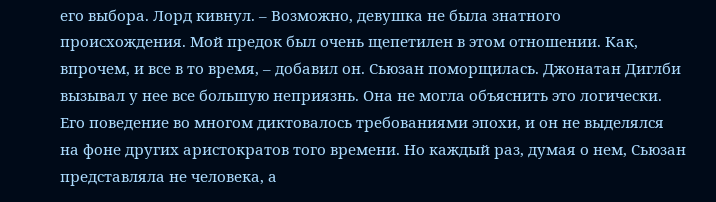его выбора. Лорд кивнул. – Возможно, девушка не была знатного происхождения. Мой предок был очень щепетилен в этом отношении. Как, впрочем, и все в то время, – добавил он. Сьюзан поморщилась. Джонатан Диглби вызывал у нее все большую неприязнь. Она не могла объяснить это логически. Его поведение во многом диктовалось требованиями эпохи, и он не выделялся на фоне других аристократов того времени. Но каждый раз, думая о нем, Сьюзан представляла не человека, а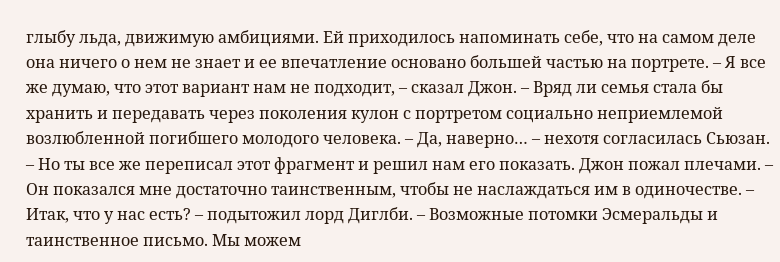глыбу льда, движимую амбициями. Ей приходилось напоминать себе, что на самом деле она ничего о нем не знает и ее впечатление основано большей частью на портрете. – Я все же думаю, что этот вариант нам не подходит, – сказал Джон. – Вряд ли семья стала бы хранить и передавать через поколения кулон с портретом социально неприемлемой возлюбленной погибшего молодого человека. – Да, наверно… – нехотя согласилась Сьюзан. – Но ты все же переписал этот фрагмент и решил нам его показать. Джон пожал плечами. – Он показался мне достаточно таинственным, чтобы не наслаждаться им в одиночестве. – Итак, что у нас есть? – подытожил лорд Диглби. – Возможные потомки Эсмеральды и таинственное письмо. Мы можем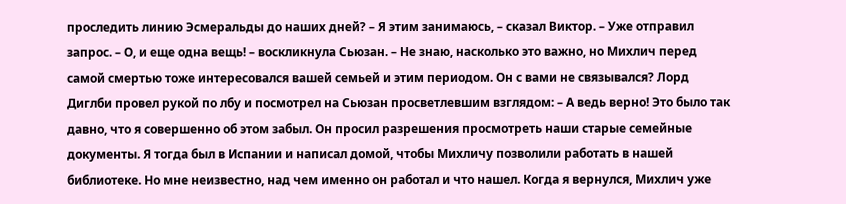проследить линию Эсмеральды до наших дней? – Я этим занимаюсь, – сказал Виктор. – Уже отправил запрос. – О, и еще одна вещь! – воскликнула Сьюзан. – Не знаю, насколько это важно, но Михлич перед самой смертью тоже интересовался вашей семьей и этим периодом. Он с вами не связывался? Лорд Диглби провел рукой по лбу и посмотрел на Сьюзан просветлевшим взглядом: – А ведь верно! Это было так давно, что я совершенно об этом забыл. Он просил разрешения просмотреть наши старые семейные документы. Я тогда был в Испании и написал домой, чтобы Михличу позволили работать в нашей библиотеке. Но мне неизвестно, над чем именно он работал и что нашел. Когда я вернулся, Михлич уже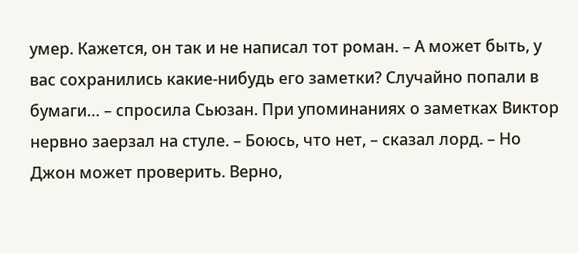умер. Кажется, он так и не написал тот роман. – А может быть, у вас сохранились какие-нибудь его заметки? Случайно попали в бумаги… – спросила Сьюзан. При упоминаниях о заметках Виктор нервно заерзал на стуле. – Боюсь, что нет, – сказал лорд. – Но Джон может проверить. Верно,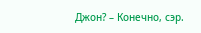Джон? – Конечно, сэр.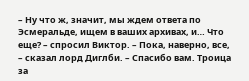– Ну что ж, значит, мы ждем ответа по Эсмеральде, ищем в ваших архивах, и… Что еще? – спросил Виктор. – Пока, наверно, все, – сказал лорд Диглби. – Спасибо вам. Троица за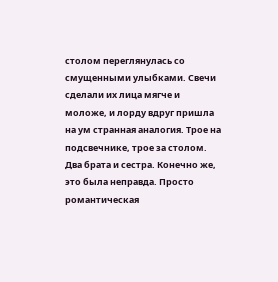столом переглянулась со смущенными улыбками. Свечи сделали их лица мягче и моложе, и лорду вдруг пришла на ум странная аналогия. Трое на подсвечнике, трое за столом. Два брата и сестра. Конечно же, это была неправда. Просто романтическая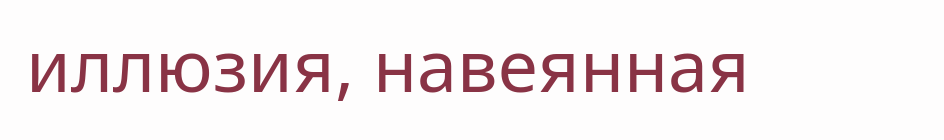иллюзия, навеянная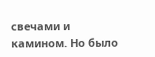свечами и камином. Но было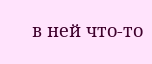в ней что-то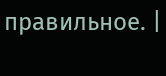правильное. |